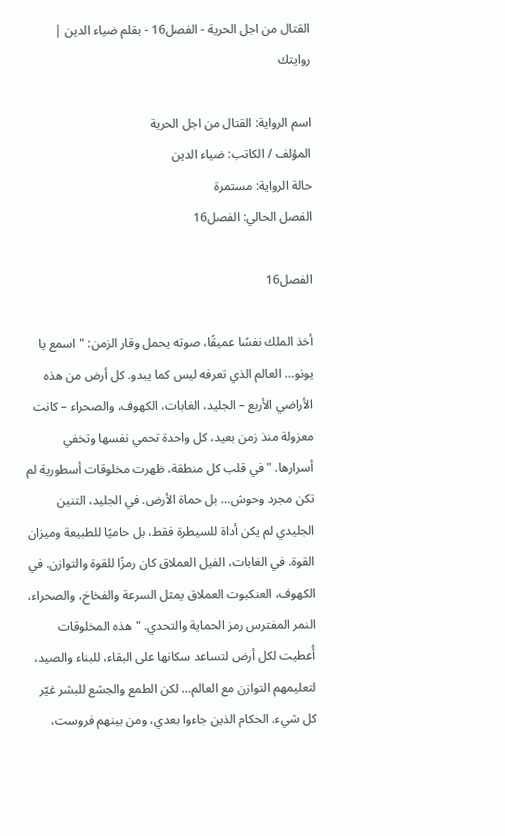القتال من اجل الحرية - الفصل16 - بقلم ضياء الدين | روايتك

اسم الرواية: القتال من اجل الحرية
المؤلف / الكاتب: ضياء الدين
حالة الرواية: مستمرة
الفصل الحالي: الفصل16

الفصل16

أخذ الملك نفسًا عميقًا، صوته يحمل وقار الزمن: "اسمع يا يونو… العالم الذي تعرفه ليس كما يبدو. كل أرض من هذه الأراضي الأربع – الجليد، الغابات، الكهوف، والصحراء – كانت معزولة منذ زمن بعيد، كل واحدة تحمي نفسها وتخفي أسرارها. "في قلب كل منطقة، ظهرت مخلوقات أسطورية لم تكن مجرد وحوش… بل حماة الأرض. في الجليد، التنين الجليدي لم يكن أداة للسيطرة فقط، بل حاميًا للطبيعة وميزان القوة. في الغابات، الفيل العملاق كان رمزًا للقوة والتوازن. في الكهوف، العنكبوت العملاق يمثل السرعة والفخاخ، والصحراء، النمر المفترس رمز الحماية والتحدي. "هذه المخلوقات أُعطيت لكل أرض لتساعد سكانها على البقاء، للبناء والصيد، لتعليمهم التوازن مع العالم… لكن الطمع والجشع للبشر غيّر كل شيء. الحكام الذين جاءوا بعدي، ومن بينهم فروست،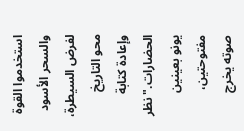استخدموا القوة والسحر الأسود لفرض السيطرة، محو التاريخ وإعادة كتابة الحضارات." نظر يونو بعينين مفتوحتين، صوته يخرج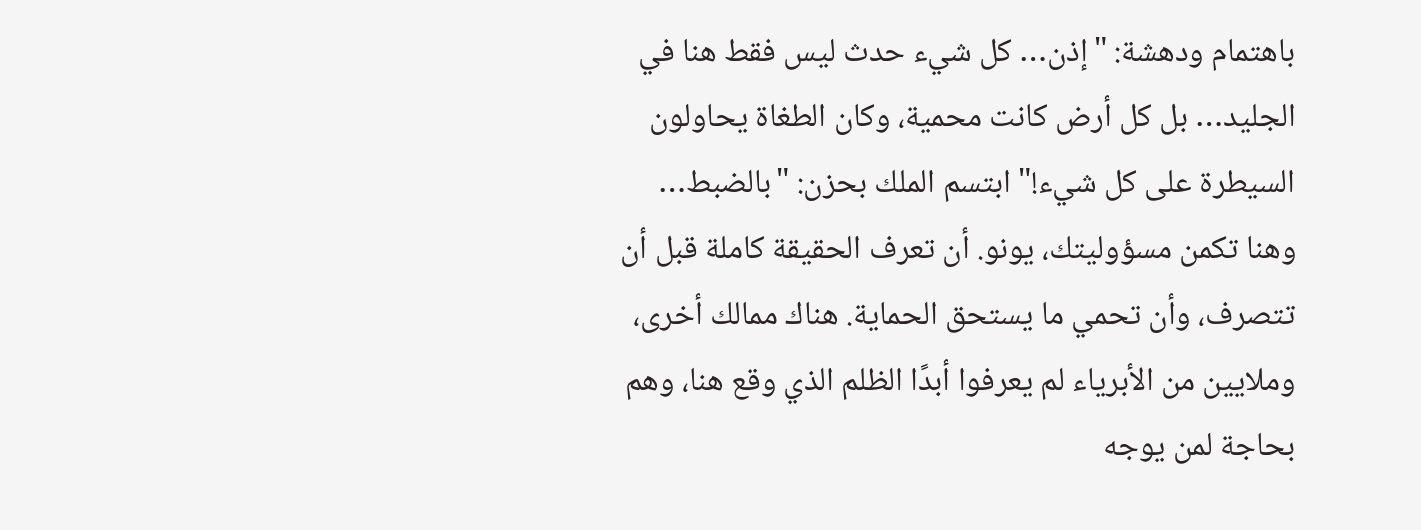باهتمام ودهشة: "إذن… كل شيء حدث ليس فقط هنا في الجليد… بل كل أرض كانت محمية، وكان الطغاة يحاولون السيطرة على كل شيء!" ابتسم الملك بحزن: "بالضبط… وهنا تكمن مسؤوليتك، يونو. أن تعرف الحقيقة كاملة قبل أن تتصرف، وأن تحمي ما يستحق الحماية. هناك ممالك أخرى، وملايين من الأبرياء لم يعرفوا أبدًا الظلم الذي وقع هنا، وهم بحاجة لمن يوجه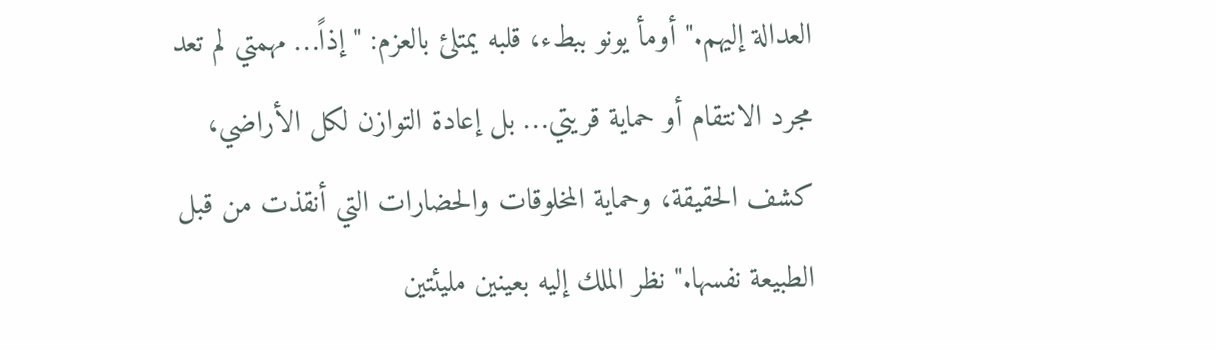العدالة إليهم." أومأ يونو ببطء، قلبه يمتلئ بالعزم: "إذاً… مهمتي لم تعد مجرد الانتقام أو حماية قريتي… بل إعادة التوازن لكل الأراضي، كشف الحقيقة، وحماية المخلوقات والحضارات التي أنقذت من قبل الطبيعة نفسها." نظر الملك إليه بعينين مليئتين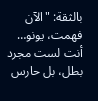بالثقة: "الآن فهمت، يونو… أنت لست مجرد بطل، بل حارس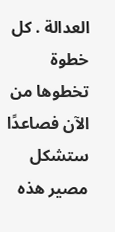العدالة . كل خطوة تخطوها من الآن فصاعدًا ستشكل مصير هذه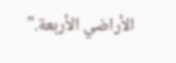الأراضي الأربعة."